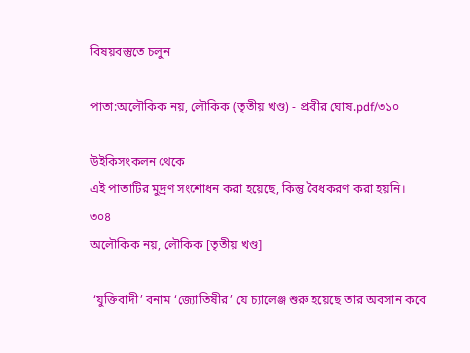বিষয়বস্তুতে চলুন

পাতা:অলৌকিক নয়, লৌকিক (তৃতীয় খণ্ড) - প্রবীর ঘোষ.pdf/৩১০

উইকিসংকলন থেকে
এই পাতাটির মুদ্রণ সংশোধন করা হয়েছে, কিন্তু বৈধকরণ করা হয়নি।
৩০৪
অলৌকিক নয়, লৌকিক [তৃতীয় খণ্ড]

 ‘যুক্তিবাদী’ বনাম ‘জ্যোতিষীর’ যে চ্যালেঞ্জ শুরু হয়েছে তার অবসান কবে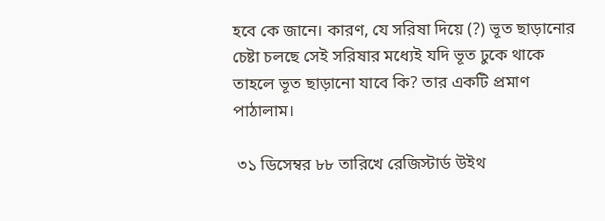হবে কে জানে। কারণ, যে সরিষা দিয়ে (?) ভূত ছাড়ানোর চেষ্টা চলছে সেই সরিষার মধ্যেই যদি ভূত ঢুকে থাকে তাহলে ভূত ছাড়ানো যাবে কি? তার একটি প্রমাণ পাঠালাম।

 ৩১ ডিসেম্বর ৮৮ তারিখে রেজিস্টার্ড উইথ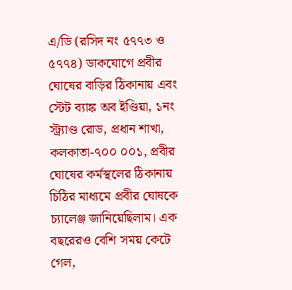এ/ডি (রসিদ নং ৫৭৭৩ ও ৫৭৭৪) ডাকযোগে প্রবীর ঘোষের বাড়ির ঠিকানায় এবং স্টেট ব্যাঙ্ক অব ইণ্ডিয়া, ১নং স্ট্র্যাণ্ড রোড, প্রধান শাখা, কলকাতা-৭০০ ০০১, প্রবীর ঘোষের কর্মস্থলের ঠিকানায় চিঠির মাধ্যমে প্রবীর ঘোষকে চ্যালেঞ্জ জানিয়েছিলাম। এক বছরেরও বেশি সময় কেটে গেল,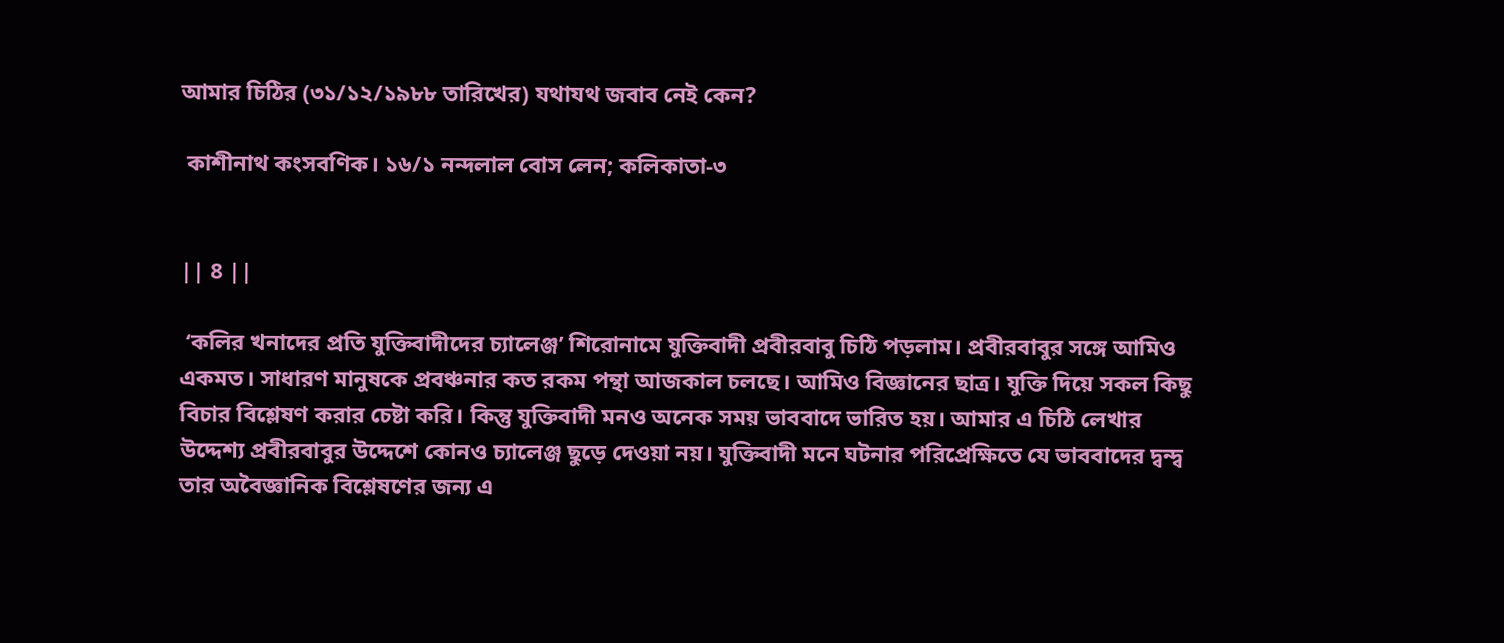আমার চিঠির (৩১/১২/১৯৮৮ তারিখের) যথাযথ জবাব নেই কেন?

 কাশীনাথ কংসবণিক। ১৬/১ নন্দলাল বোস লেন; কলিকাতা-৩


|| 8 ||

 ‘কলির খনাদের প্রতি যুক্তিবাদীদের চ্যালেঞ্জ’ শিরোনামে যুক্তিবাদী প্রবীরবাবু চিঠি পড়লাম। প্রবীরবাবুর সঙ্গে আমিও একমত। সাধারণ মানুষকে প্রবঞ্চনার কত রকম পন্থা আজকাল চলছে। আমিও বিজ্ঞানের ছাত্র। যুক্তি দিয়ে সকল কিছু বিচার বিশ্লেষণ করার চেষ্টা করি। কিন্তু যুক্তিবাদী মনও অনেক সময় ভাববাদে ভারিত হয়। আমার এ চিঠি লেখার উদ্দেশ্য প্রবীরবাবুর উদ্দেশে কোনও চ্যালেঞ্জ ছুড়ে দেওয়া নয়। যুক্তিবাদী মনে ঘটনার পরিপ্রেক্ষিতে যে ভাববাদের দ্বন্দ্ব তার অবৈজ্ঞানিক বিশ্লেষণের জন্য এ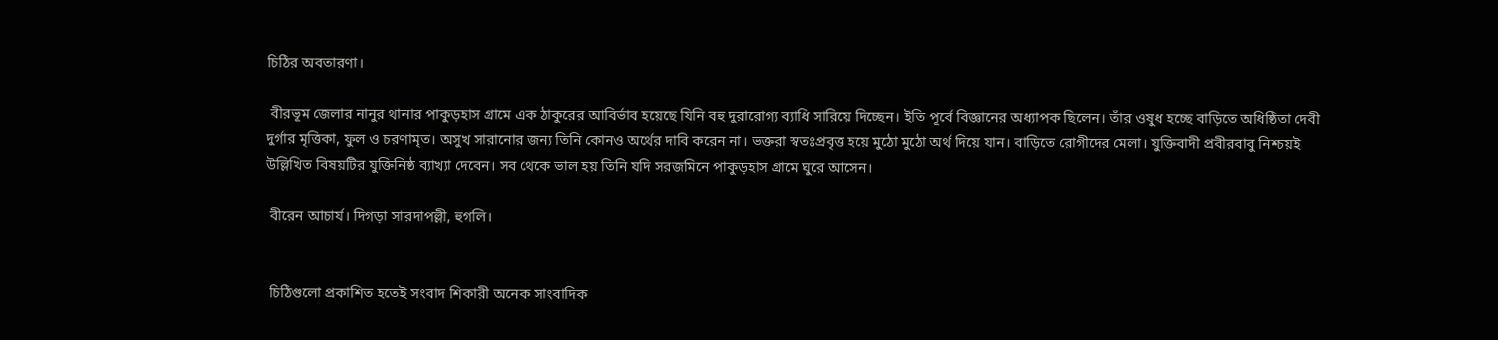চিঠির অবতারণা।

 বীরভূম জেলার নানুর থানার পাকুড়হাস গ্রামে এক ঠাকুরের আবির্ভাব হয়েছে যিনি বহু দুরারোগ্য ব্যাধি সারিয়ে দিচ্ছেন। ইতি পূর্বে বিজ্ঞানের অধ্যাপক ছিলেন। তাঁর ওষুধ হচ্ছে বাড়িতে অধিষ্ঠিতা দেবী দুর্গার মৃত্তিকা, ফুল ও চরণামৃত। অসুখ সারানোর জন্য তিনি কোনও অর্থের দাবি করেন না। ভক্তরা স্বতঃপ্রবৃত্ত হয়ে মুঠো মুঠো অর্থ দিয়ে যান। বাড়িতে রোগীদের মেলা। যুক্তিবাদী প্রবীরবাবু নিশ্চয়ই উল্লিখিত বিষয়টির যুক্তিনিষ্ঠ ব্যাখ্যা দেবেন। সব থেকে ভাল হয় তিনি যদি সরজমিনে পাকুড়হাস গ্রামে ঘুরে আসেন।

 বীরেন আচার্য। দিগড়া সারদাপল্লী, হুগলি।


 চিঠিগুলো প্রকাশিত হতেই সংবাদ শিকারী অনেক সাংবাদিক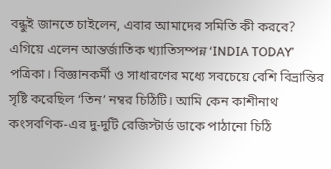বন্ধুই জানতে চাইলেন, এবার আমাদের সমিতি কী করবে? এগিয়ে এলেন আন্তর্জাতিক খ্যাতিসম্পন্ন ‘INDIA TODAY’ পত্রিকা। বিজ্ঞানকর্মী ও সাধারণের মধ্যে সবচেয়ে বেশি বিভ্রান্তির সৃষ্টি করেছিল ‘তিন’ নম্বর চিঠিটি। আমি কেন কাশীনাথ কংসবণিক-এর দু-দুটি রেজিস্টার্ড ডাকে পাঠানো চিঠি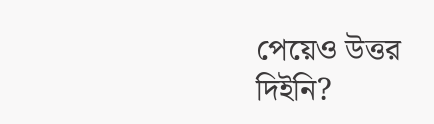পেয়েও উত্তর দিইনি?